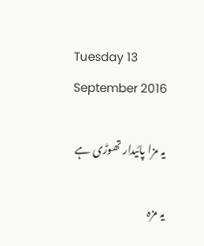Tuesday 13 September 2016

یہ مزا پائیدار تھوڑی ہے

یہ مزہ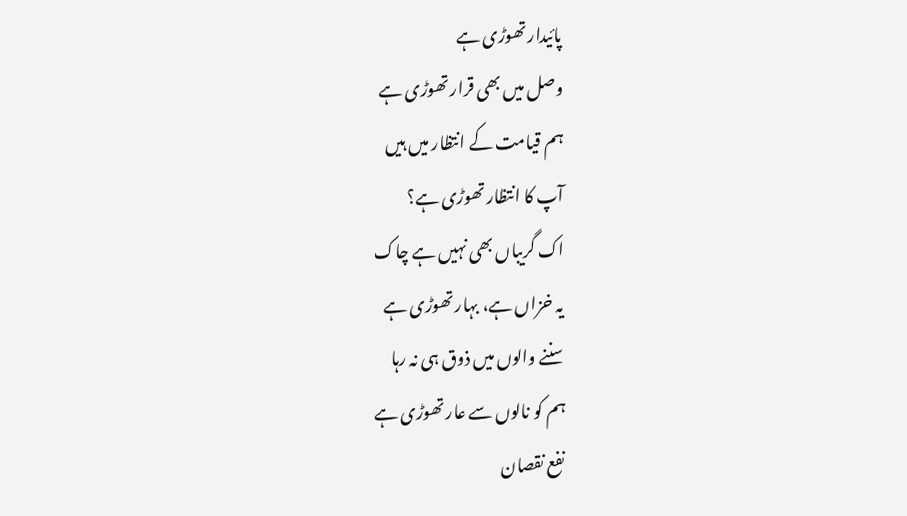پائیدار تھوڑی ہے
وصل میں بھی قرار تھوڑی ہے
ہم قیامت کے انتظار میں ہیں
آپ کا انتظار تھوڑی ہے؟
اک گریباں بھی نہیں ہے چاک
یہ خزاں ہے، بہار تھوڑی ہے
سننے والوں میں ذوق ہی نہ رہا
ہم کو نالوں سے عار تھوڑی ہے
نفع نقصان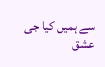سے ہمیں کیا جی
عشق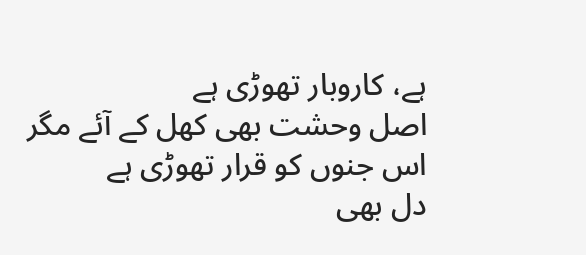ہے، کاروبار تھوڑی ہے
اصل وحشت بھی کھل کے آئے مگر
اس جنوں کو قرار تھوڑی ہے
دل بھی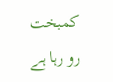کمبخت رو رہا ہے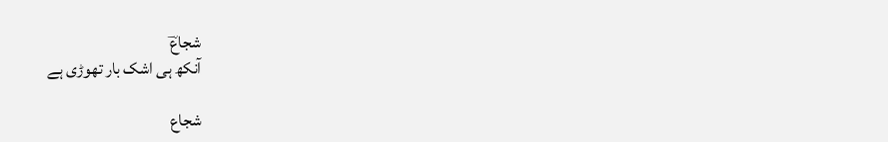شجاعؔ
آنکھ ہی اشک بار تھوڑی ہے

شجاع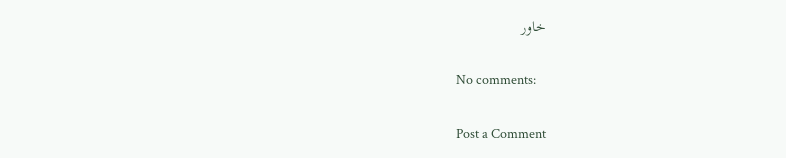خاور

No comments:

Post a Comment